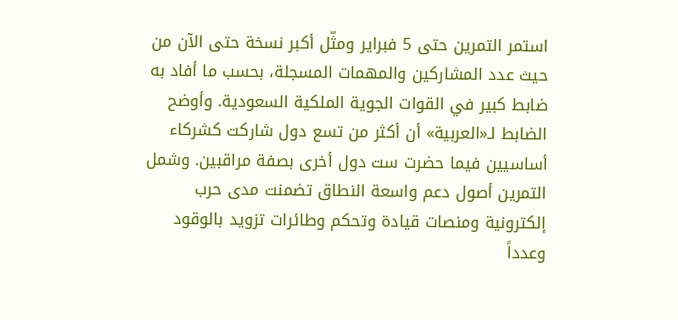استمر التمرين حتى 5 فبراير ومثّل أكبر نسخة حتى الآن من حيث عدد المشاركين والمهمات المسجلة، بحسب ما أفاد به ضابط كبير في القوات الجوية الملكية السعودية. وأوضح الضابط لـ«العربية» أن أكثر من تسع دول شاركت كشركاء أساسيين فيما حضرت ست دول أخرى بصفة مراقبين. وشمل التمرين أصول دعم واسعة النطاق تضمنت مدى حرب إلكترونية ومنصات قيادة وتحكم وطائرات تزويد بالوقود وعدداً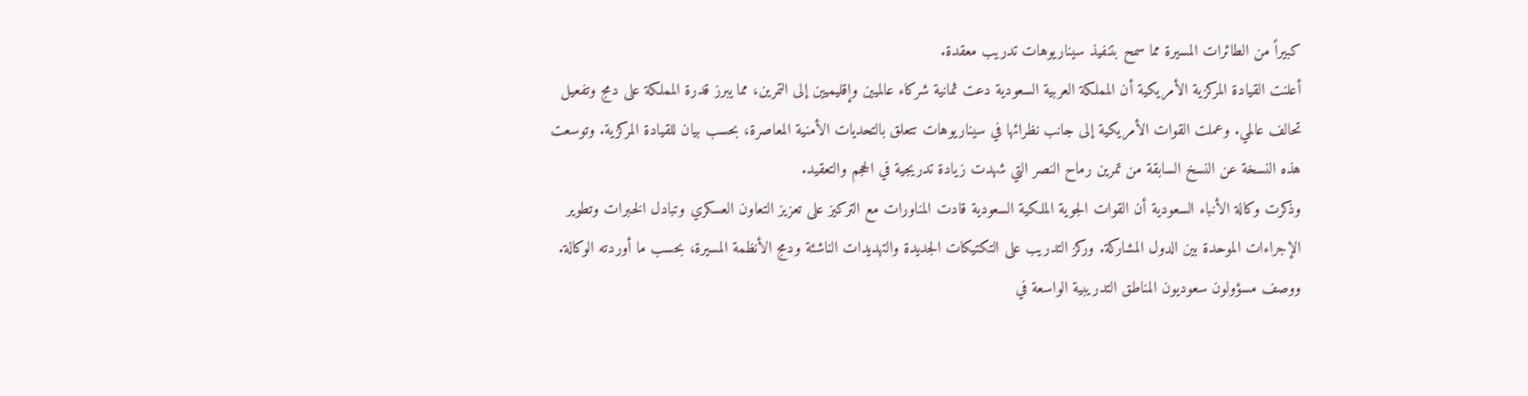كبيراً من الطائرات المسيرة مما سمح بتنفيذ سيناريوهات تدريب معقدة.
أعلنت القيادة المركزية الأمريكية أن المملكة العربية السعودية دعت ثمانية شركاء عالميين وإقليميين إلى التمرين، مما يبرز قدرة المملكة على دمج وتفعيل تحالف عالمي. وعملت القوات الأمريكية إلى جانب نظرائها في سيناريوهات تتعلق بالتحديات الأمنية المعاصرة، بحسب بيان للقيادة المركزية. وتوسعت هذه النسخة عن النسخ السابقة من تمرين رماح النصر التي شهدت زيادة تدريجية في الحجم والتعقيد.
وذكرت وكالة الأنباء السعودية أن القوات الجوية الملكية السعودية قادت المناورات مع التركيز على تعزيز التعاون العسكري وتبادل الخبرات وتطوير الإجراءات الموحدة بين الدول المشاركة. وركز التدريب على التكتيكات الجديدة والتهديدات الناشئة ودمج الأنظمة المسيرة، بحسب ما أوردته الوكالة. ووصف مسؤولون سعوديون المناطق التدريبية الواسعة في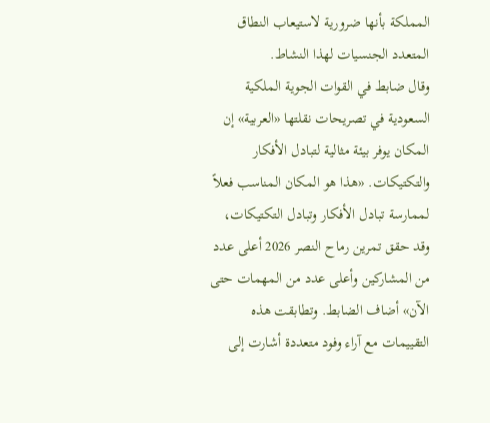المملكة بأنها ضرورية لاستيعاب النطاق المتعدد الجنسيات لهذا النشاط.
وقال ضابط في القوات الجوية الملكية السعودية في تصريحات نقلتها «العربية» إن المكان يوفر بيئة مثالية لتبادل الأفكار والتكتيكات. «هذا هو المكان المناسب فعلاً لممارسة تبادل الأفكار وتبادل التكتيكات، وقد حقق تمرين رماح النصر 2026 أعلى عدد من المشاركين وأعلى عدد من المهمات حتى الآن» أضاف الضابط. وتطابقت هذه التقييمات مع آراء وفود متعددة أشارت إلى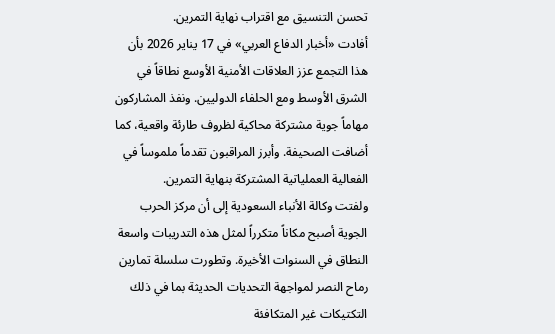تحسن التنسيق مع اقتراب نهاية التمرين.
أفادت «أخبار الدفاع العربي» في 17 يناير 2026 بأن هذا التجمع عزز العلاقات الأمنية الأوسع نطاقاً في الشرق الأوسط ومع الحلفاء الدوليين. ونفذ المشاركون مهاماً جوية مشتركة محاكية لظروف طارئة واقعية، كما أضافت الصحيفة. وأبرز المراقبون تقدماً ملموساً في الفعالية العملياتية المشتركة بنهاية التمرين.
ولفتت وكالة الأنباء السعودية إلى أن مركز الحرب الجوية أصبح مكاناً متكرراً لمثل هذه التدريبات واسعة النطاق في السنوات الأخيرة. وتطورت سلسلة تمارين رماح النصر لمواجهة التحديات الحديثة بما في ذلك التكتيكات غير المتكافئة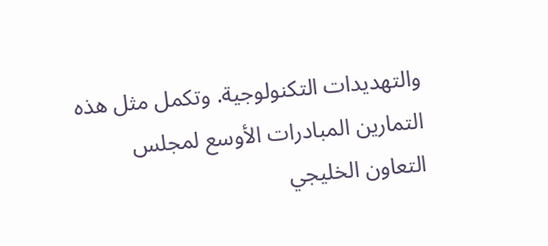والتهديدات التكنولوجية. وتكمل مثل هذه التمارين المبادرات الأوسع لمجلس التعاون الخليجي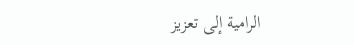الرامية إلى تعزيز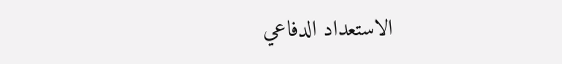الاستعداد الدفاعي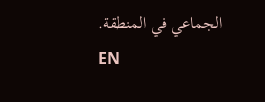الجماعي في المنطقة.
EN